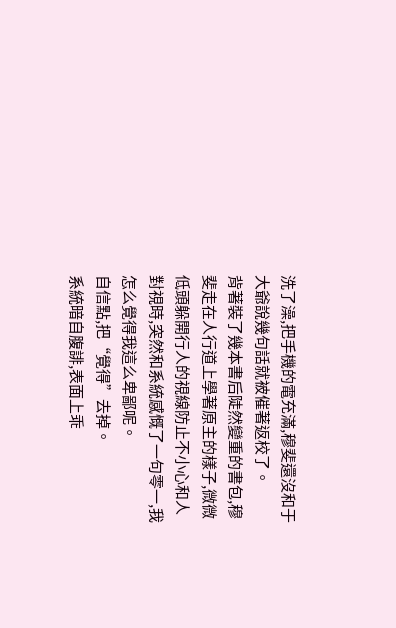洗了澡,把手機的電充滿,穆斐還沒和于大爺說幾句話就被催著返校了。
背著裝了幾本書后陡然變重的書包,穆斐走在人行道上學著原主的樣子,微微低頭躲開行人的視線防止不小心和人對視時,突然和系統感慨了一句零一,我怎么覺得我這么卑鄙呢。
自信點,把“覺得”去掉。
系統暗自腹誹,表面上乖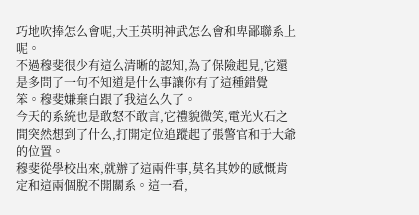巧地吹捧怎么會呢,大王英明神武怎么會和卑鄙聯系上呢。
不過穆斐很少有這么清晰的認知,為了保險起見,它還是多問了一句不知道是什么事讓你有了這種錯覺
笨。穆斐嫌棄白跟了我這么久了。
今天的系統也是敢怒不敢言,它禮貌微笑,電光火石之間突然想到了什么,打開定位追蹤起了張警官和于大爺的位置。
穆斐從學校出來,就辦了這兩件事,莫名其妙的感慨肯定和這兩個脫不開關系。這一看,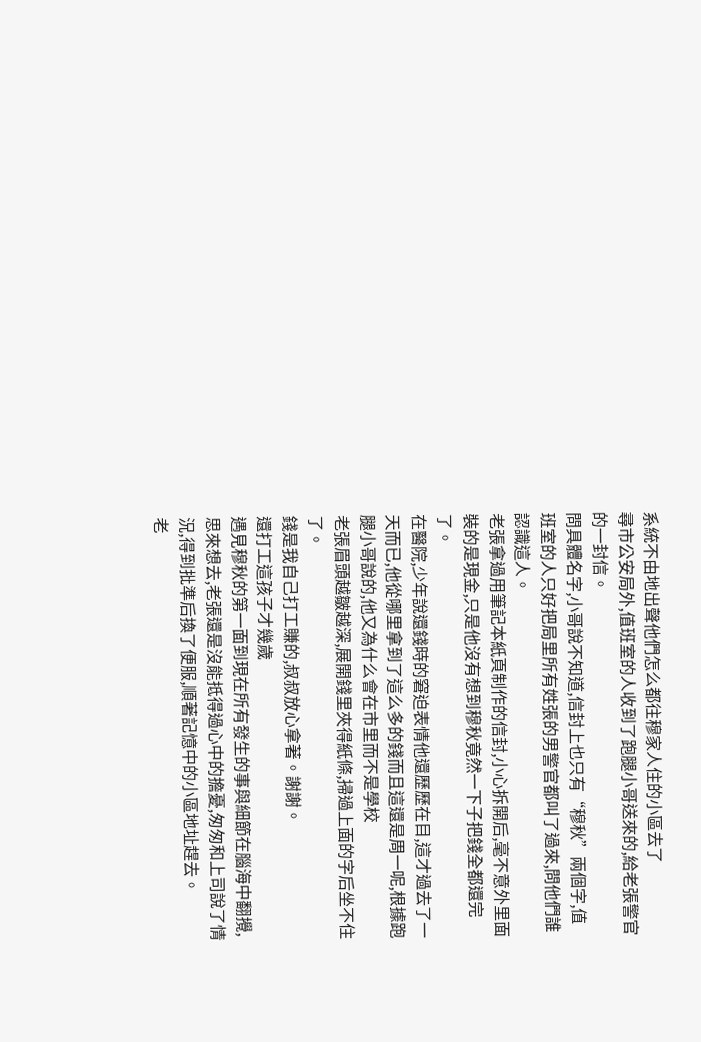系統不由地出聲他們怎么都往穆家人住的小區去了
尋市公安局外,值班室的人收到了跑腿小哥送來的,給老張警官的一封信。
問具體名字,小哥說不知道,信封上也只有“穆秋”兩個字,值班室的人只好把局里所有姓張的男警官都叫了過來,問他們誰認識這人。
老張拿過用筆記本紙頁制作的信封,小心拆開后,毫不意外里面裝的是現金,只是他沒有想到穆秋竟然一下子把錢全都還完了。
在醫院,少年說還錢時的窘迫表情他還歷歷在目,這才過去了一天而已,他從哪里拿到了這么多的錢而且這還是周一呢,根據跑腿小哥說的,他又為什么會在市里而不是學校
老張眉頭越皺越深,展開錢里夾得紙條,掃過上面的字后坐不住了。
錢是我自己打工賺的,叔叔放心拿著。謝謝。
還打工這孩子才幾歲
遇見穆秋的第一面到現在所有發生的事與細節在腦海中翻攪,思來想去,老張還是沒能抵得過心中的擔憂,匆匆和上司說了情況,得到批準后換了便服,順著記憶中的小區地址趕去。
老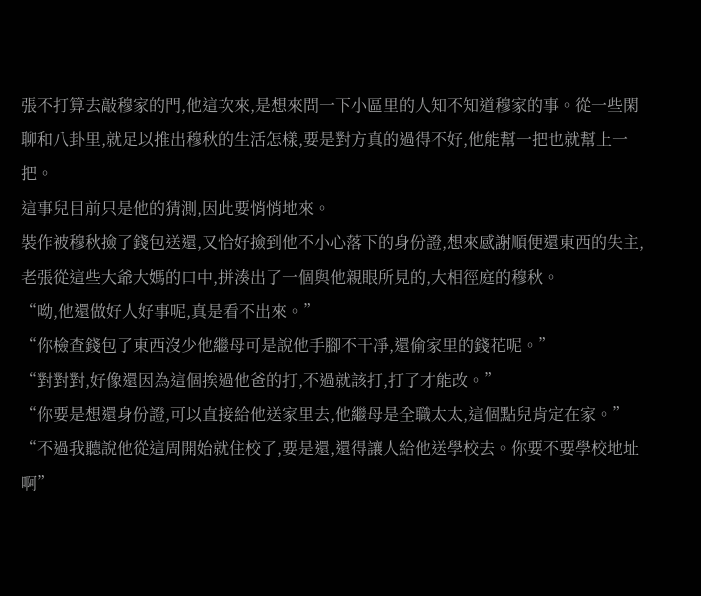張不打算去敲穆家的門,他這次來,是想來問一下小區里的人知不知道穆家的事。從一些閑聊和八卦里,就足以推出穆秋的生活怎樣,要是對方真的過得不好,他能幫一把也就幫上一把。
這事兒目前只是他的猜測,因此要悄悄地來。
裝作被穆秋撿了錢包送還,又恰好撿到他不小心落下的身份證,想來感謝順便還東西的失主,老張從這些大爺大媽的口中,拼湊出了一個與他親眼所見的,大相徑庭的穆秋。
“呦,他還做好人好事呢,真是看不出來。”
“你檢查錢包了東西沒少他繼母可是說他手腳不干凈,還偷家里的錢花呢。”
“對對對,好像還因為這個挨過他爸的打,不過就該打,打了才能改。”
“你要是想還身份證,可以直接給他送家里去,他繼母是全職太太,這個點兒肯定在家。”
“不過我聽說他從這周開始就住校了,要是還,還得讓人給他送學校去。你要不要學校地址啊”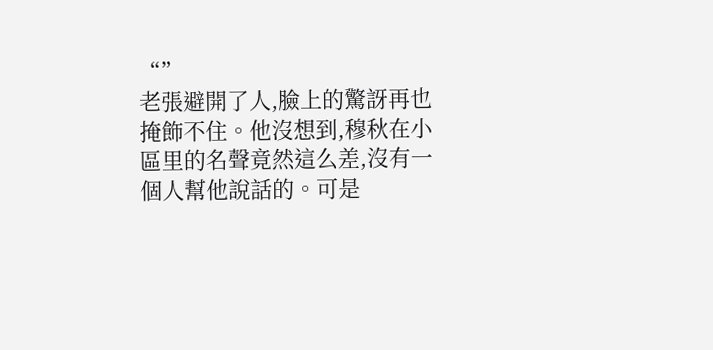“”
老張避開了人,臉上的驚訝再也掩飾不住。他沒想到,穆秋在小區里的名聲竟然這么差,沒有一個人幫他說話的。可是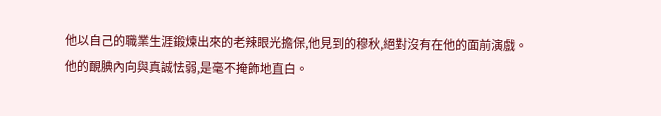他以自己的職業生涯鍛煉出來的老辣眼光擔保,他見到的穆秋,絕對沒有在他的面前演戲。
他的靦腆內向與真誠怯弱,是毫不掩飾地直白。